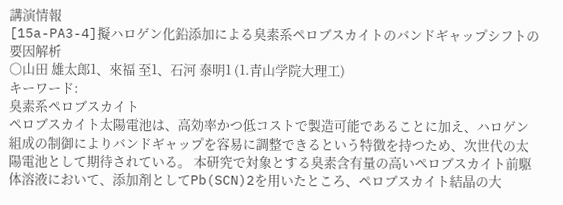講演情報
[15a-PA3-4]擬ハロゲン化鉛添加による臭素系ペロブスカイトのバンドギャップシフトの要因解析
〇山田 雄太郎1、來福 至1、石河 泰明1 (1.青山学院大理工)
キーワード:
臭素系ペロブスカイト
ペロブスカイト太陽電池は、高効率かつ低コストで製造可能であることに加え、ハロゲン組成の制御によりバンドギャップを容易に調整できるという特徴を持つため、次世代の太陽電池として期待されている。 本研究で対象とする臭素含有量の高いペロブスカイト前駆体溶液において、添加剤としてPb(SCN)2を用いたところ、ペロブスカイト結晶の大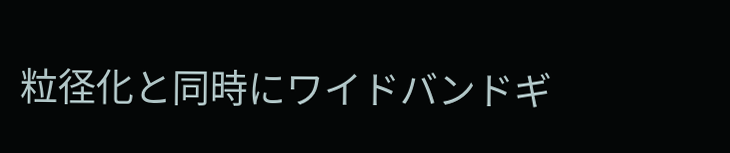粒径化と同時にワイドバンドギ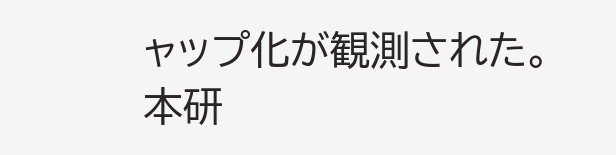ャップ化が観測された。 本研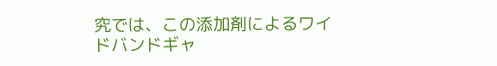究では、この添加剤によるワイドバンドギャ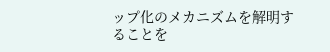ップ化のメカニズムを解明することを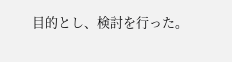目的とし、検討を行った。